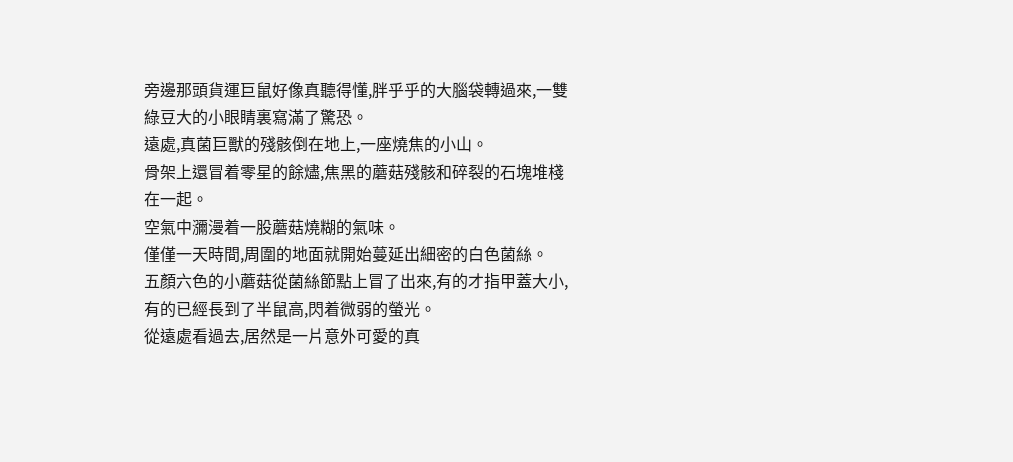旁邊那頭貨運巨鼠好像真聽得懂,胖乎乎的大腦袋轉過來,一雙綠豆大的小眼睛裏寫滿了驚恐。
遠處,真菌巨獸的殘骸倒在地上,一座燒焦的小山。
骨架上還冒着零星的餘燼,焦黑的蘑菇殘骸和碎裂的石塊堆棧在一起。
空氣中瀰漫着一股蘑菇燒糊的氣味。
僅僅一天時間,周圍的地面就開始蔓延出細密的白色菌絲。
五顏六色的小蘑菇從菌絲節點上冒了出來,有的才指甲蓋大小,有的已經長到了半鼠高,閃着微弱的螢光。
從遠處看過去,居然是一片意外可愛的真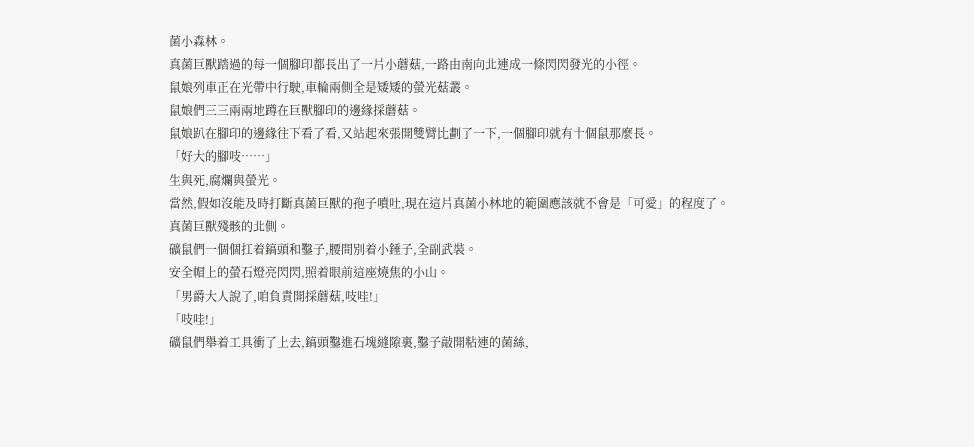菌小森林。
真菌巨獸踏過的每一個腳印都長出了一片小蘑菇,一路由南向北連成一條閃閃發光的小徑。
鼠娘列車正在光帶中行駛,車輪兩側全是矮矮的螢光菇叢。
鼠娘們三三兩兩地蹲在巨獸腳印的邊緣採蘑菇。
鼠娘趴在腳印的邊緣往下看了看,又站起來張開雙臂比劃了一下,一個腳印就有十個鼠那麼長。
「好大的腳吱……」
生與死,腐爛與螢光。
當然,假如沒能及時打斷真菌巨獸的孢子噴吐,現在這片真菌小林地的範圍應該就不會是「可愛」的程度了。
真菌巨獸殘骸的北側。
礦鼠們一個個扛着鎬頭和鑿子,腰間別着小錘子,全副武裝。
安全帽上的螢石燈亮閃閃,照着眼前這座燒焦的小山。
「男爵大人說了,咱負責開採蘑菇,吱哇!」
「吱哇!」
礦鼠們舉着工具衝了上去,鎬頭鑿進石塊縫隙裏,鑿子敲開粘連的菌絲,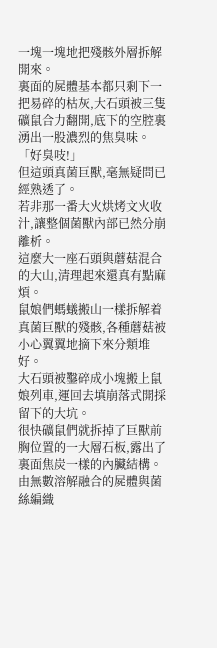一塊一塊地把殘骸外層拆解開來。
裏面的屍體基本都只剩下一把易碎的枯灰,大石頭被三隻礦鼠合力翻開,底下的空腔裏湧出一股濃烈的焦臭味。
「好臭吱!」
但這頭真菌巨獸,毫無疑問已經熟透了。
若非那一番大火烘烤文火收汁,讓整個菌獸內部已然分崩離析。
這麼大一座石頭與蘑菇混合的大山,清理起來還真有點麻煩。
鼠娘們螞蟻搬山一樣拆解着真菌巨獸的殘骸,各種蘑菇被小心翼翼地摘下來分類堆好。
大石頭被鑿碎成小塊搬上鼠娘列車,運回去填崩落式開採留下的大坑。
很快礦鼠們就拆掉了巨獸前胸位置的一大層石板,露出了裏面焦炭一樣的內臟結構。
由無數溶解融合的屍體與菌絲編織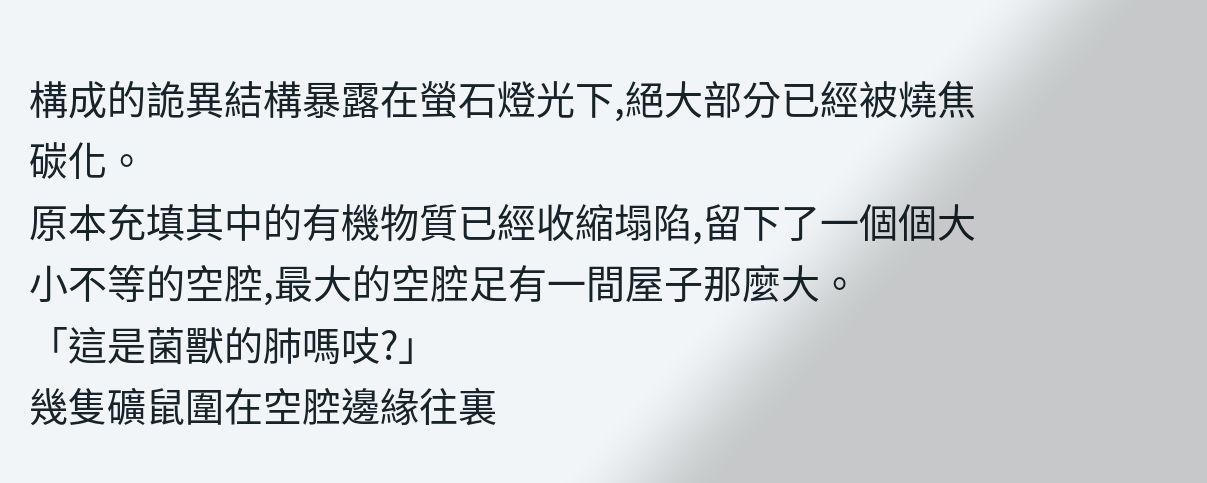構成的詭異結構暴露在螢石燈光下,絕大部分已經被燒焦碳化。
原本充填其中的有機物質已經收縮塌陷,留下了一個個大小不等的空腔,最大的空腔足有一間屋子那麼大。
「這是菌獸的肺嗎吱?」
幾隻礦鼠圍在空腔邊緣往裏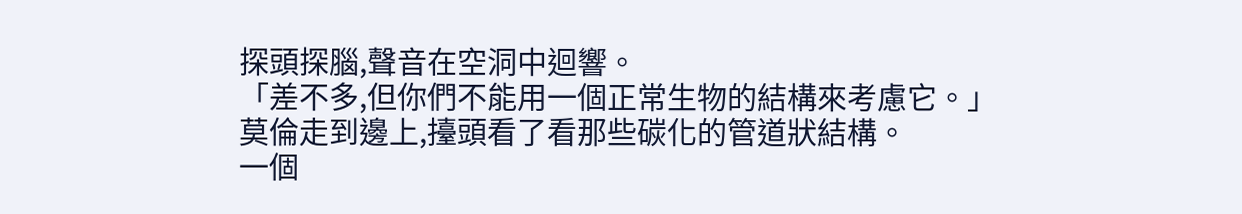探頭探腦,聲音在空洞中迴響。
「差不多,但你們不能用一個正常生物的結構來考慮它。」
莫倫走到邊上,擡頭看了看那些碳化的管道狀結構。
一個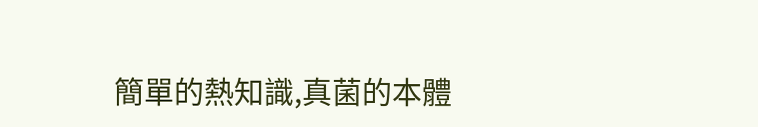簡單的熱知識,真菌的本體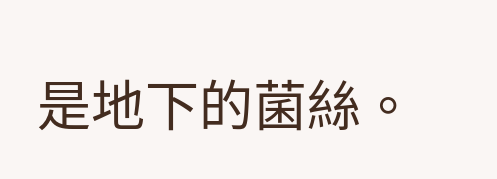是地下的菌絲。